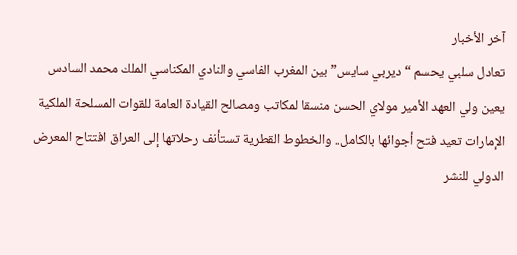آخر الأخبار
تعادل سلبي يحسم “ديربي سايس” بين المغرب الفاسي والنادي المكناسي الملك محمد السادس يعين ولي العهد الأمير مولاي الحسن منسقا لمكاتب ومصالح القيادة العامة للقوات المسلحة الملكية الإمارات تعيد فتح أجوائها بالكامل.. والخطوط القطرية تستأنف رحلاتها إلى العراق افتتاح المعرض الدولي للنشر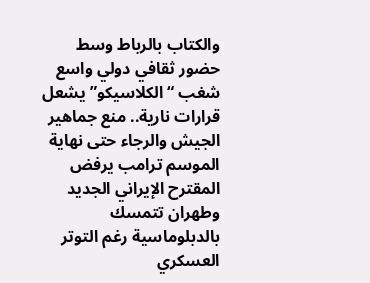والكتاب بالرباط وسط حضور ثقافي دولي واسع شغب “الكلاسيكو” يشعل قرارات نارية.. منع جماهير الجيش والرجاء حتى نهاية الموسم ترامب يرفض المقترح الإيراني الجديد وطهران تتمسك بالدبلوماسية رغم التوتر العسكري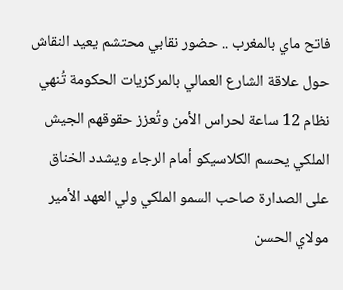فاتح ماي بالمغرب .. حضور نقابي محتشم يعيد النقاش حول علاقة الشارع العمالي بالمركزيات الحكومة تُنهي نظام 12 ساعة لحراس الأمن وتُعزز حقوقهم الجيش الملكي يحسم الكلاسيكو أمام الرجاء ويشدد الخناق على الصدارة صاحب السمو الملكي ولي العهد الأمير مولاي الحسن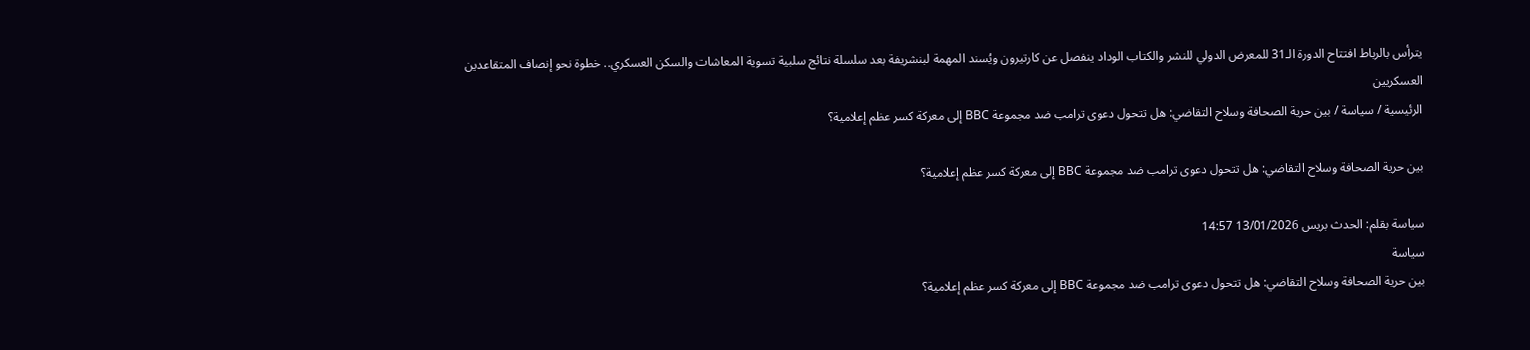يترأس بالرباط افتتاح الدورة الـ31 للمعرض الدولي للنشر والكتاب الوداد ينفصل عن كارتيرون ويُسند المهمة لبنشريفة بعد سلسلة نتائج سلبية تسوية المعاشات والسكن العسكري.. خطوة نحو إنصاف المتقاعدين العسكريين
الرئيسية / سياسة / بين حرية الصحافة وسلاح التقاضي: هل تتحول دعوى ترامب ضد مجموعة BBC إلى معركة كسر عظم إعلامية؟

بين حرية الصحافة وسلاح التقاضي: هل تتحول دعوى ترامب ضد مجموعة BBC إلى معركة كسر عظم إعلامية؟

سياسة بقلم: الحدث بريس 13/01/2026 14:57
سياسة
بين حرية الصحافة وسلاح التقاضي: هل تتحول دعوى ترامب ضد مجموعة BBC إلى معركة كسر عظم إعلامية؟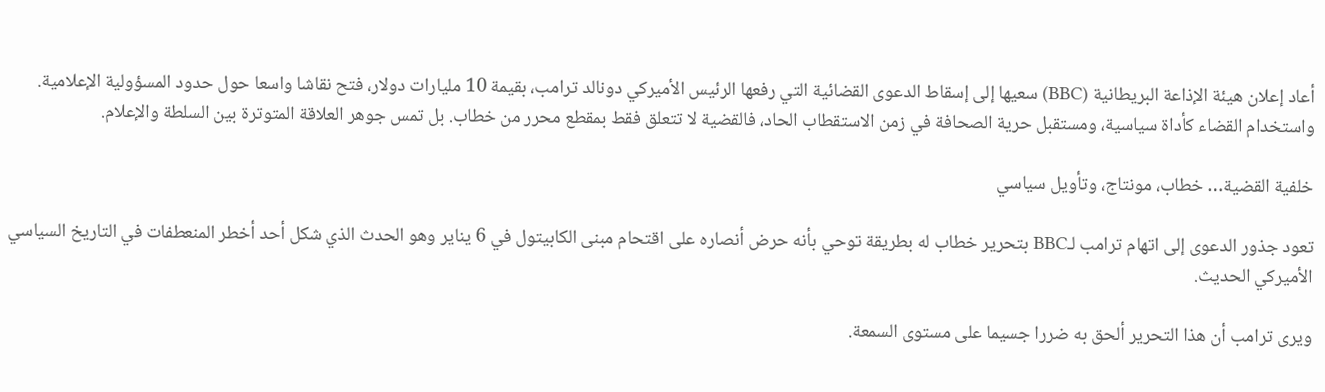أعاد إعلان هيئة الإذاعة البريطانية (BBC) سعيها إلى إسقاط الدعوى القضائية التي رفعها الرئيس الأميركي دونالد ترامب، بقيمة 10 مليارات دولار، فتح نقاشا واسعا حول حدود المسؤولية الإعلامية. واستخدام القضاء كأداة سياسية، ومستقبل حرية الصحافة في زمن الاستقطاب الحاد، فالقضية لا تتعلق فقط بمقطع محرر من خطاب. بل تمس جوهر العلاقة المتوترة بين السلطة والإعلام.

خلفية القضية… خطاب، مونتاج، وتأويل سياسي

تعود جذور الدعوى إلى اتهام ترامب لـBBC بتحرير خطاب له بطريقة توحي بأنه حرض أنصاره على اقتحام مبنى الكابيتول في 6 يناير وهو الحدث الذي شكل أحد أخطر المنعطفات في التاريخ السياسي الأميركي الحديث.

ويرى ترامب أن هذا التحرير ألحق به ضررا جسيما على مستوى السمعة.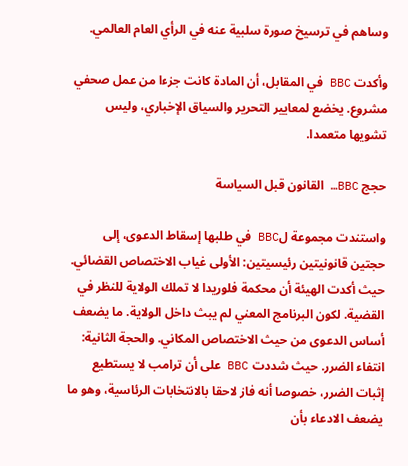وساهم في ترسيخ صورة سلبية عنه في الرأي العام العالمي.

وأكدت BBC في المقابل، أن المادة كانت جزءا من عمل صحفي مشروع. يخضع لمعايير التحرير والسياق الإخباري، وليس تشويها متعمدا.

حجج BBC… القانون قبل السياسة

واستندت مجموعة لBBC في طلبها إسقاط الدعوى، إلى حجتين قانونيتين رئيسيتين: الأولى غياب الاختصاص القضائي. حيث أكدت الهيئة أن محكمة فلوريدا لا تملك الولاية للنظر في القضية. لكون البرنامج المعني لم يبث داخل الولاية. ما يضعف أساس الدعوى من حيث الاختصاص المكاني. والحجة الثانية: انتفاء الضرر. حيث شددت BBC على أن ترامب لا يستطيع إثبات الضرر، خصوصا أنه فاز لاحقا بالانتخابات الرئاسية، وهو ما يضعف الادعاء بأن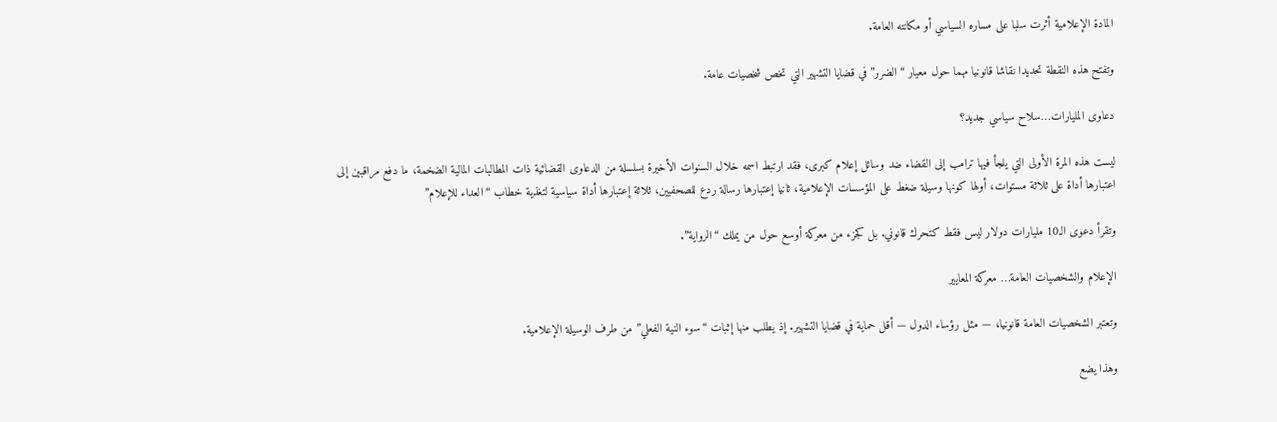المادة الإعلامية أثرت سلبا على مساره السياسي أو مكانته العامة.

وتفتح هذه النقطة تحديدا نقاشا قانونيا مهما حول معيار “الضرر” في قضايا التشهير التي تخص شخصيات عامة.

دعاوى المليارات…سلاح سياسي جديد؟

ليست هذه المرة الأولى التي يلجأ فيها ترامب إلى القضاء ضد وسائل إعلام كبرى، فقد ارتبط اسمه خلال السنوات الأخيرة بسلسلة من الدعاوى القضائية ذات المطالبات المالية الضخمة، ما دفع مراقبين إلى اعتبارها أداة على ثلاثة مستوات، أولها كونها وسيلة ضغط على المؤسسات الإعلامية، ثانيا إعتبارها رسالة ردع للصحفيين، ثلاثة إعتبارها أداة سياسية لتغذية خطاب “العداء للإعلام”

وتقرأ دعوى الـ10 مليارات دولار ليس فقط كتحرك قانوني. بل كجزء من معركة أوسع حول من يملك “الرواية”.

الإعلام والشخصيات العامة… معركة المعايير

وتعتبر الشخصيات العامة قانونيا، — مثل رؤساء الدول — أقل حماية في قضايا التشهير. إذ يطلب منها إثبات “سوء النية الفعلي” من طرف الوسيلة الإعلامية.

وهذا يضع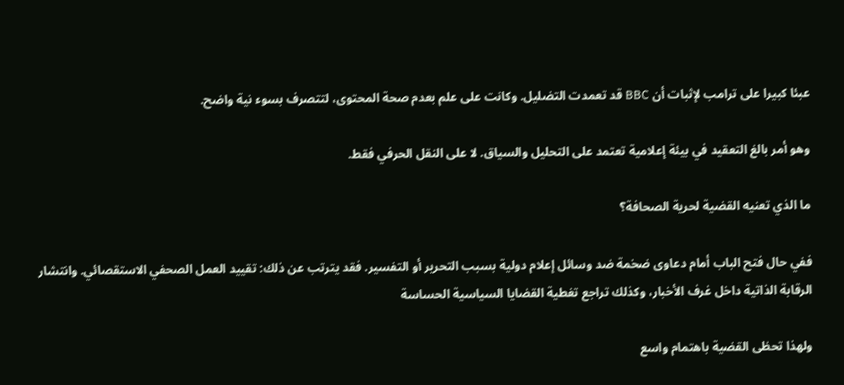عبئا كبيرا على ترامب لإثبات أن BBC قد تعمدت التضليل. وكانت على علم بعدم صحة المحتوى، لتتصرف بسوء نية واضح.

وهو أمر بالغ التعقيد في بيئة إعلامية تعتمد على التحليل والسياق. لا على النقل الحرفي فقط.

ما الذي تعنيه القضية لحرية الصحافة؟

ففي حال فتح الباب أمام دعاوى ضخمة ضد وسائل إعلام دولية بسبب التحرير أو التفسير. فقد يترتب عن ذلك: تقييد العمل الصحفي الاستقصائي. وانتشار الرقابة الذاتية داخل غرف الأخبار، وكذلك تراجع تغطية القضايا السياسية الحساسة

ولهذا تحظى القضية باهتمام واسع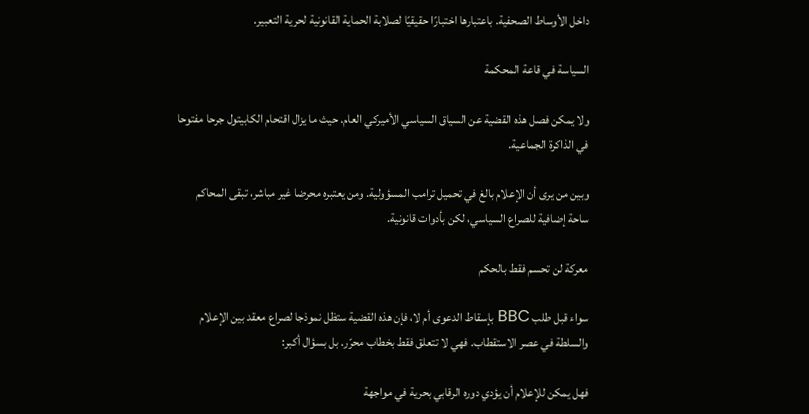داخل الأوساط الصحفية. باعتبارها اختبارًا حقيقيًا لصلابة الحماية القانونية لحرية التعبير.

السياسة في قاعة المحكمة

ولا يمكن فصل هذه القضية عن السياق السياسي الأميركي العام. حيث ما يزال اقتحام الكابيتول جرحا مفتوحا في الذاكرة الجماعية.

وبين من يرى أن الإعلام بالغ في تحميل ترامب المسؤولية. ومن يعتبره محرضا غير مباشر، تبقى المحاكم ساحة إضافية للصراع السياسي، لكن بأدوات قانونية.

معركة لن تحسم فقط بالحكم

سواء قبل طلب BBC بإسقاط الدعوى أم لا، فإن هذه القضية ستظل نموذجا لصراع معقد بين الإعلام والسلطة في عصر الاستقطاب. فهي لا تتعلق فقط بخطاب محرّر. بل بسؤال أكبر:

فهل يمكن للإعلام أن يؤدي دوره الرقابي بحرية في مواجهة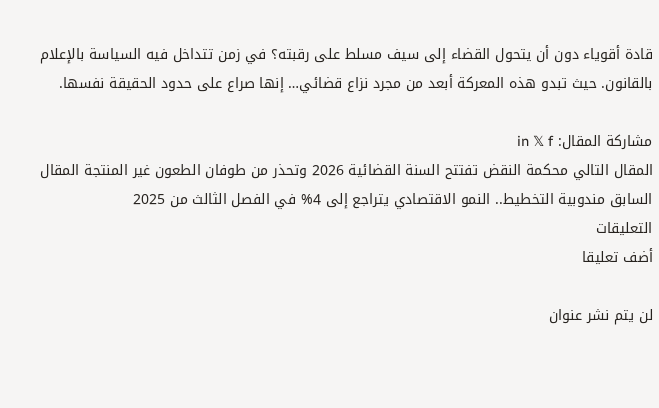قادة أقوياء دون أن يتحول القضاء إلى سيف مسلط على رقبته؟ في زمن تتداخل فيه السياسة بالإعلام بالقانون. حيث تبدو هذه المعركة أبعد من مجرد نزاع قضائي… إنها صراع على حدود الحقيقة نفسها.

مشاركة المقال: in 𝕏 f
المقال التالي محكمة النقض تفتتح السنة القضائية 2026 وتحذر من طوفان الطعون غير المنتجة المقال السابق مندوبية التخطيط.. النمو الاقتصادي يتراجع إلى 4% في الفصل الثالث من 2025
التعليقات
أضف تعليقا

لن يتم نشر عنوان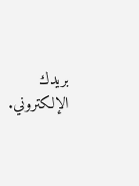بريدك الإلكتروني.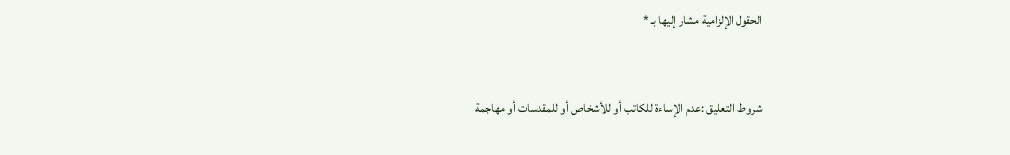الحقول الإلزامية مشار إليها بـ *


شروط التعليق :عدم الإساءة للكاتب أو للأشخاص أو للمقدسات أو مهاجمة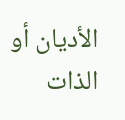الأديان أو الذات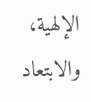الإلهية، والابتعاد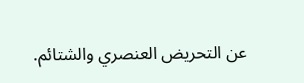عن التحريض العنصري والشتائم.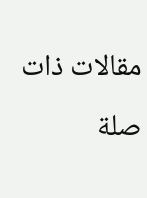مقالات ذات صلة